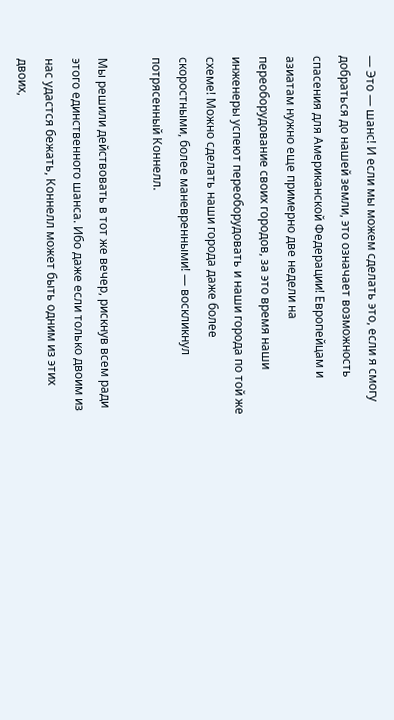— Это — шанс! И если мы можем сделать это, если я смогу добраться до нашей земли, это означает возможность спасения для Американской Федерации! Европейцам и азиатам нужно еще примерно две недели на переоборудование своих городов, за это время наши инженеры успеют переоборудовать и наши города по той же схеме! Можно сделать наши города даже более скоростными, более маневренными! — воскликнул потрясенный Коннелл.

Мы решили действовать в тот же вечер, рискнув всем ради этого единственного шанса. Ибо даже если только двоим из нас удастся бежать, Коннелл может быть одним из этих двоих,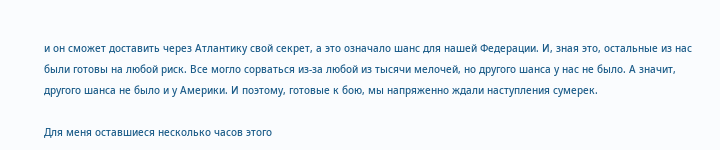и он сможет доставить через Атлантику свой секрет, а это означало шанс для нашей Федерации. И, зная это, остальные из нас были готовы на любой риск. Все могло сорваться из-за любой из тысячи мелочей, но другого шанса у нас не было. А значит, другого шанса не было и у Америки. И поэтому, готовые к бою, мы напряженно ждали наступления сумерек.

Для меня оставшиеся несколько часов этого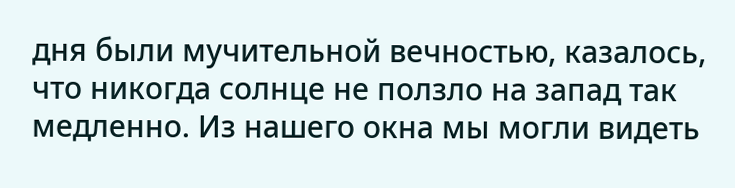дня были мучительной вечностью, казалось, что никогда солнце не ползло на запад так медленно. Из нашего окна мы могли видеть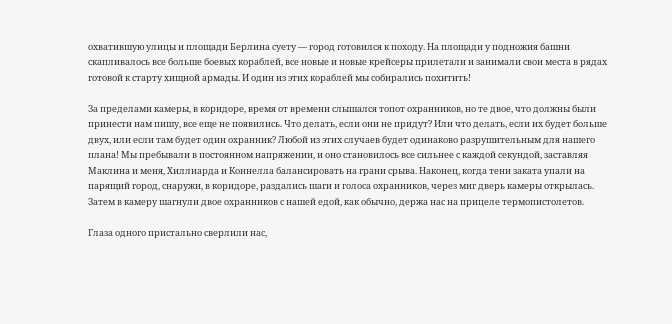охватившую улицы и площади Берлина суету — город готовился к походу. На площади у подножия башни скапливалось все больше боевых кораблей, все новые и новые крейсеры прилетали и занимали свои места в рядах готовой к старту хищной армады. И один из этих кораблей мы собирались похитить!

За пределами камеры, в коридоре, время от времени слышался топот охранников, но те двое, что должны были принести нам пишу, все еще не появились. Что делать, если они не придут? Или что делать, если их будет больше двух, или если там будет один охранник? Любой из этих случаев будет одинаково разрушительным для нашего плана! Мы пребывали в постоянном напряжении, и оно становилось все сильнее с каждой секундой, заставляя Маклина и меня, Хиллиарда и Коннелла балансировать на грани срыва. Наконец, когда тени заката упали на парящий город, снаружи, в коридоре, раздались шаги и голоса охранников, через миг дверь камеры открылась. Затем в камеру шагнули двое охранников с нашей едой, как обычно, держа нас на прицеле термопистолетов.

Глаза одного пристально сверлили нас,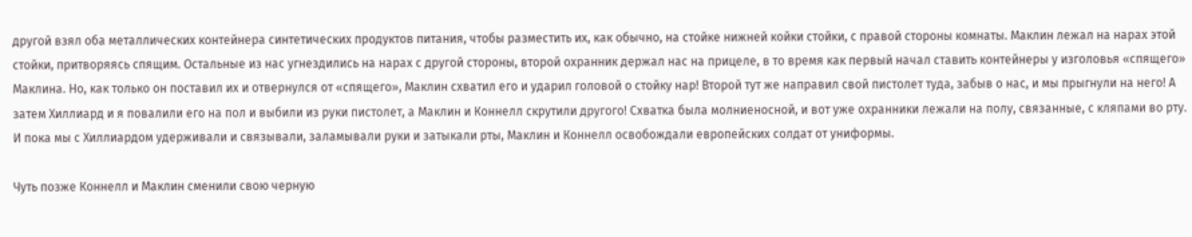другой взял оба металлических контейнера синтетических продуктов питания, чтобы разместить их, как обычно, на стойке нижней койки стойки, с правой стороны комнаты. Маклин лежал на нарах этой стойки, притворяясь спящим. Остальные из нас угнездились на нарах с другой стороны, второй охранник держал нас на прицеле, в то время как первый начал ставить контейнеры у изголовья «спящего» Маклина. Но, как только он поставил их и отвернулся от «спящего», Маклин схватил его и ударил головой о стойку нар! Второй тут же направил свой пистолет туда, забыв о нас, и мы прыгнули на него! А затем Хиллиард и я повалили его на пол и выбили из руки пистолет, а Маклин и Коннелл скрутили другого! Схватка была молниеносной, и вот уже охранники лежали на полу, связанные, с кляпами во рту. И пока мы с Хиллиардом удерживали и связывали, заламывали руки и затыкали рты, Маклин и Коннелл освобождали европейских солдат от униформы.

Чуть позже Коннелл и Маклин сменили свою черную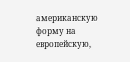американскую форму на европейскую,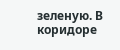зеленую. В коридоре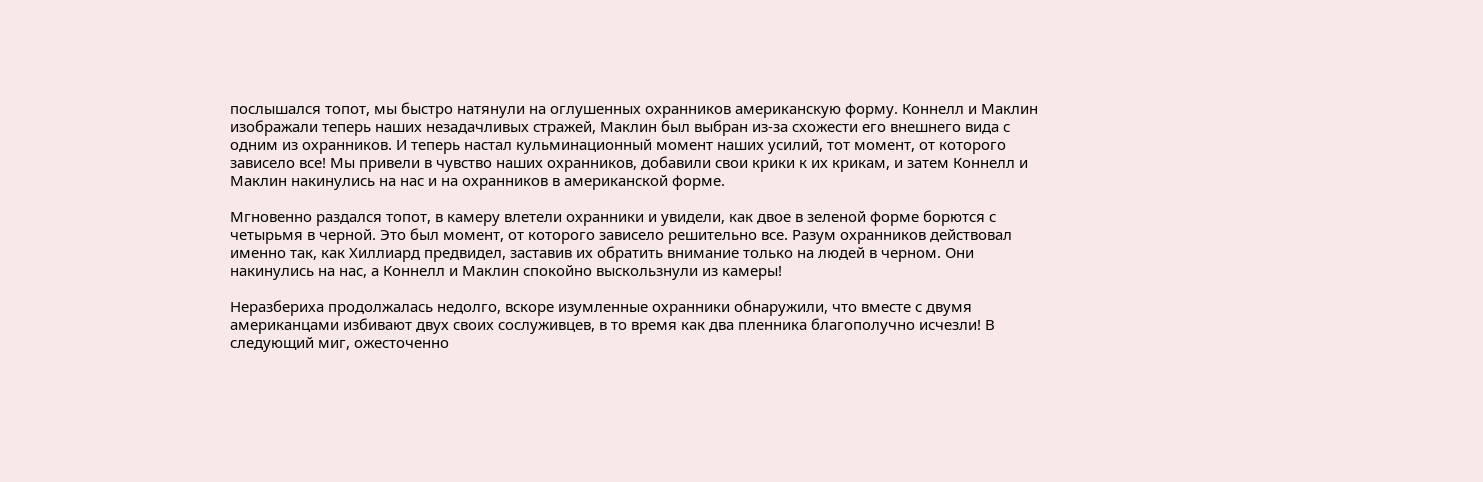послышался топот, мы быстро натянули на оглушенных охранников американскую форму. Коннелл и Маклин изображали теперь наших незадачливых стражей, Маклин был выбран из-за схожести его внешнего вида с одним из охранников. И теперь настал кульминационный момент наших усилий, тот момент, от которого зависело все! Мы привели в чувство наших охранников, добавили свои крики к их крикам, и затем Коннелл и Маклин накинулись на нас и на охранников в американской форме.

Мгновенно раздался топот, в камеру влетели охранники и увидели, как двое в зеленой форме борются с четырьмя в черной. Это был момент, от которого зависело решительно все. Разум охранников действовал именно так, как Хиллиард предвидел, заставив их обратить внимание только на людей в черном. Они накинулись на нас, а Коннелл и Маклин спокойно выскользнули из камеры!

Неразбериха продолжалась недолго, вскоре изумленные охранники обнаружили, что вместе с двумя американцами избивают двух своих сослуживцев, в то время как два пленника благополучно исчезли! В следующий миг, ожесточенно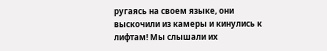ругаясь на своем языке, они выскочили из камеры и кинулись к лифтам! Мы слышали их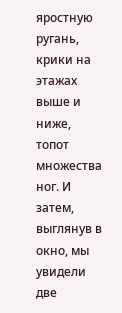яростную ругань, крики на этажах выше и ниже, топот множества ног. И затем, выглянув в окно, мы увидели две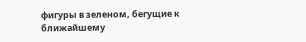фигуры в зеленом, бегущие к ближайшему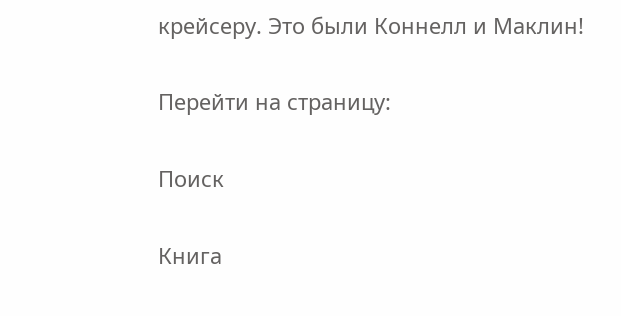крейсеру. Это были Коннелл и Маклин!

Перейти на страницу:

Поиск

Книга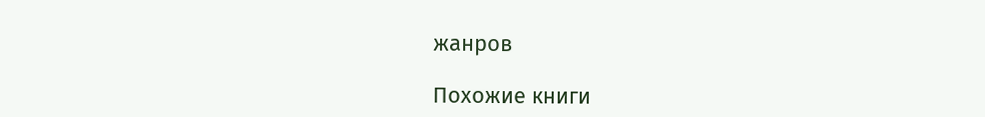жанров

Похожие книги